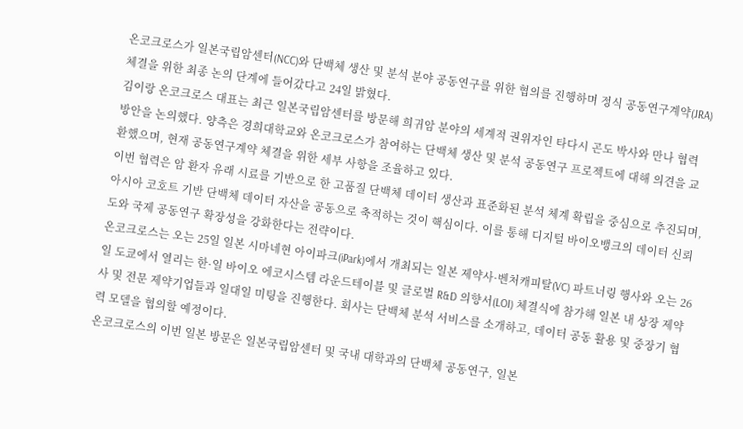온코크로스가 일본국립암센터(NCC)와 단백체 생산 및 분석 분야 공동연구를 위한 협의를 진행하며 정식 공동연구계약(JRA) 체결을 위한 최종 논의 단계에 들어갔다고 24일 밝혔다.
김이랑 온코크로스 대표는 최근 일본국립암센터를 방문해 희귀암 분야의 세계적 권위자인 타다시 곤도 박사와 만나 협력 방안을 논의했다. 양측은 경희대학교와 온코크로스가 참여하는 단백체 생산 및 분석 공동연구 프로젝트에 대해 의견을 교환했으며, 현재 공동연구계약 체결을 위한 세부 사항을 조율하고 있다.
이번 협력은 암 환자 유래 시료를 기반으로 한 고품질 단백체 데이터 생산과 표준화된 분석 체계 확립을 중심으로 추진되며, 아시아 코호트 기반 단백체 데이터 자산을 공동으로 축적하는 것이 핵심이다. 이를 통해 디지털 바이오뱅크의 데이터 신뢰도와 국제 공동연구 확장성을 강화한다는 전략이다.
온코크로스는 오는 25일 일본 시마네현 아이파크(iPark)에서 개최되는 일본 제약사·벤처캐피탈(VC) 파트너링 행사와 오는 26일 도쿄에서 열리는 한·일 바이오 에코시스템 라운드테이블 및 글로벌 R&D 의향서(LOI) 체결식에 참가해 일본 내 상장 제약사 및 전문 제약기업들과 일대일 미팅을 진행한다. 회사는 단백체 분석 서비스를 소개하고, 데이터 공동 활용 및 중장기 협력 모델을 협의할 예정이다.
온코크로스의 이번 일본 방문은 일본국립암센터 및 국내 대학과의 단백체 공동연구, 일본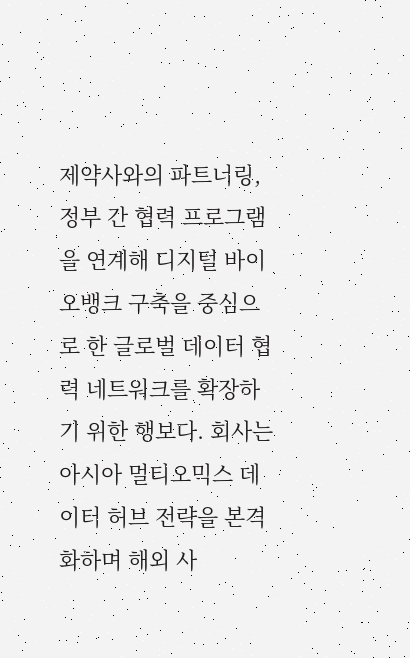제약사와의 파트너링, 정부 간 협력 프로그램을 연계해 디지털 바이오뱅크 구축을 중심으로 한 글로벌 데이터 협력 네트워크를 확장하기 위한 행보다. 회사는 아시아 멀티오믹스 데이터 허브 전략을 본격화하며 해외 사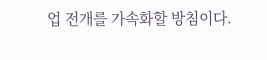업 전개를 가속화할 방침이다.